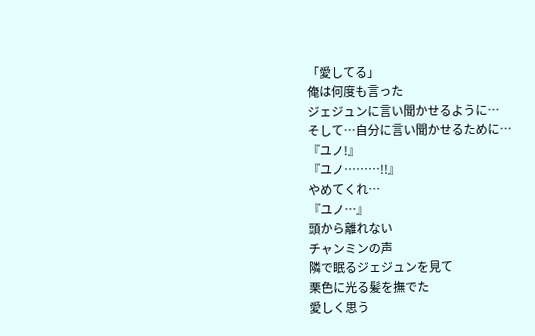「愛してる」
俺は何度も言った
ジェジュンに言い聞かせるように…
そして…自分に言い聞かせるために…
『ユノ!』
『ユノ………!!』
やめてくれ…
『ユノ…』
頭から離れない
チャンミンの声
隣で眠るジェジュンを見て
栗色に光る髪を撫でた
愛しく思う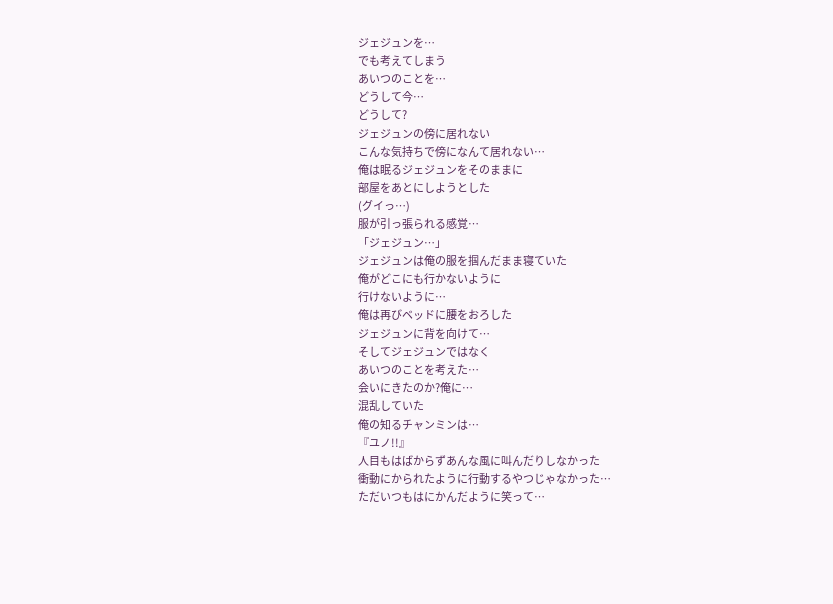ジェジュンを…
でも考えてしまう
あいつのことを…
どうして今…
どうして?
ジェジュンの傍に居れない
こんな気持ちで傍になんて居れない…
俺は眠るジェジュンをそのままに
部屋をあとにしようとした
(グイっ…)
服が引っ張られる感覚…
「ジェジュン…」
ジェジュンは俺の服を掴んだまま寝ていた
俺がどこにも行かないように
行けないように…
俺は再びベッドに腰をおろした
ジェジュンに背を向けて…
そしてジェジュンではなく
あいつのことを考えた…
会いにきたのか?俺に…
混乱していた
俺の知るチャンミンは…
『ユノ!!』
人目もはばからずあんな風に叫んだりしなかった
衝動にかられたように行動するやつじゃなかった…
ただいつもはにかんだように笑って…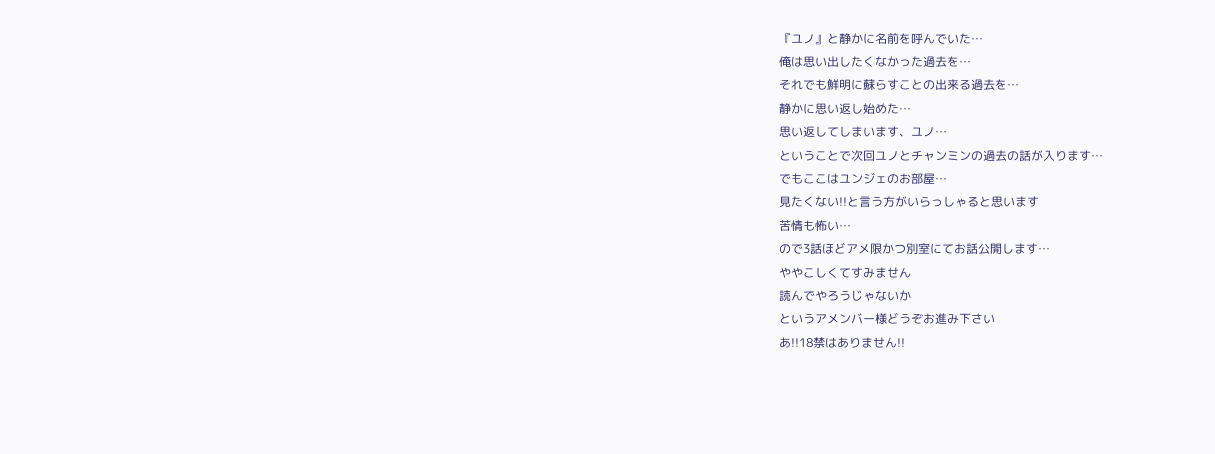『ユノ』と静かに名前を呼んでいた…
俺は思い出したくなかった過去を…
それでも鮮明に蘇らすことの出来る過去を…
静かに思い返し始めた…
思い返してしまいます、ユノ…
ということで次回ユノとチャンミンの過去の話が入ります…
でもここはユンジェのお部屋…
見たくない!!と言う方がいらっしゃると思います
苦情も怖い…
ので3話ほどアメ限かつ別室にてお話公開します…
ややこしくてすみません
読んでやろうじゃないか
というアメンバー様どうぞお進み下さい
あ!!18禁はありません!!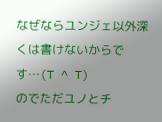なぜならユンジェ以外深くは書けないからです…(T ^ T)
のでただユノとチ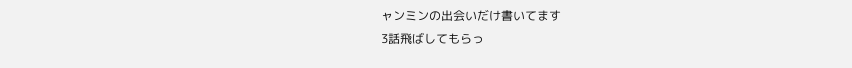ャンミンの出会いだけ書いてます
3話飛ばしてもらっ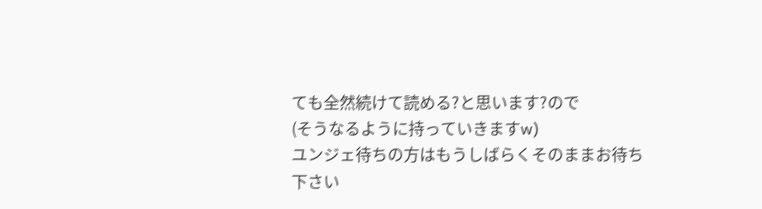ても全然続けて読める?と思います?ので
(そうなるように持っていきますw)
ユンジェ待ちの方はもうしばらくそのままお待ち下さい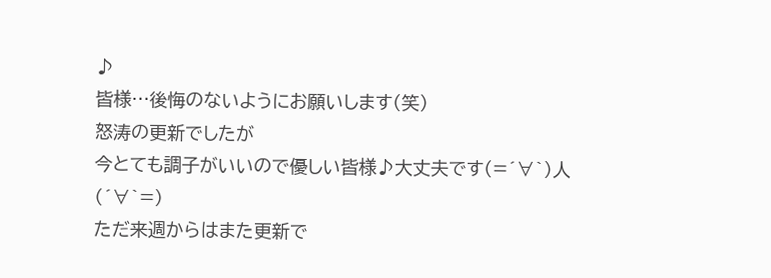♪
皆様…後悔のないようにお願いします(笑)
怒涛の更新でしたが
今とても調子がいいので優しい皆様♪大丈夫です(=´∀`)人(´∀`=)
ただ来週からはまた更新で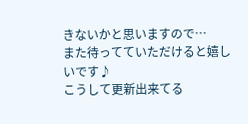きないかと思いますので…
また待ってていただけると嬉しいです♪
こうして更新出来てる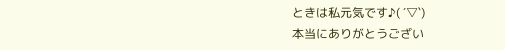ときは私元気です♪( ´▽`)
本当にありがとうござい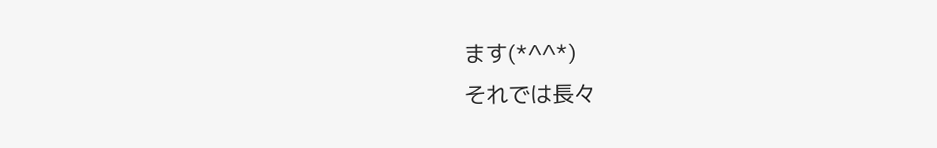ます(*^^*)
それでは長々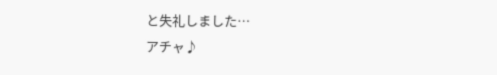と失礼しました…
アチャ♪